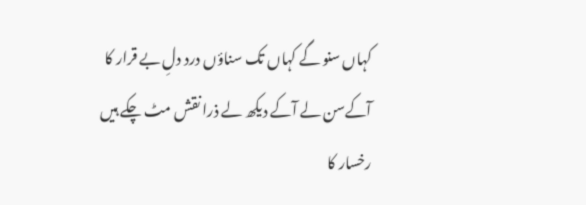کہاں سنو گے کہاں تک سناؤں درد دلِ بے قرار کا
آکےسن لے آکے دیکھ لے ذرا نقش مٹ چکے ہیں رخسار کا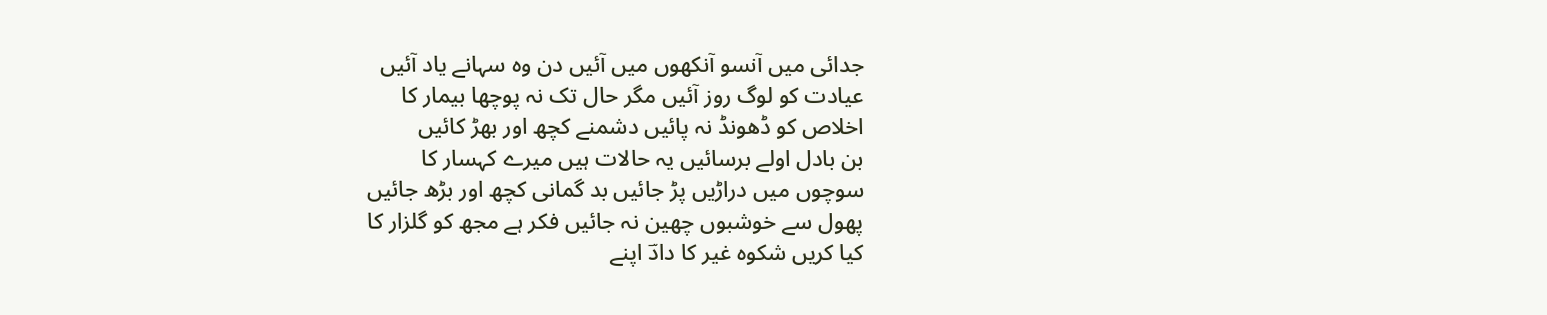جدائی میں آنسو آنکھوں میں آئیں دن وہ سہانے یاد آئیں
عیادت کو لوگ روز آئیں مگر حال تک نہ پوچھا بیمار کا
اخلاص کو ڈھونڈ نہ پائیں دشمنے کچھ اور بھڑ کائیں
بن بادل اولے برسائیں یہ حالات ہیں میرے کہسار کا
سوچوں میں دراڑیں پڑ جائیں بد گمانی کچھ اور بڑھ جائیں
پھول سے خوشبوں چھین نہ جائیں فکر ہے مجھ کو گلزار کا
کیا کریں شکوہ غیر کا دادؔ اپنے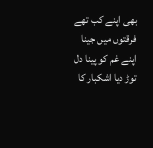بھی اپنے کب تھے
فرقتوں میں جینا اپنے غم کو پینا دل توڑ دیا اشکبار کا